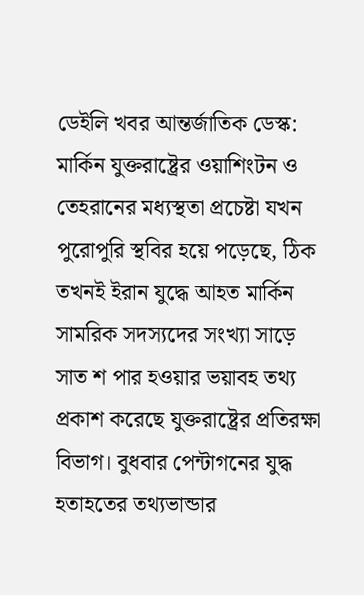ডেইলি খবর আন্তর্জাতিক ডেস্ক: মার্কিন যুক্তরাষ্ট্রের ওয়াশিংটন ও তেহরানের মধ্যস্থতা প্রচেষ্টা যখন পুরোপুরি স্থবির হয়ে পড়েছে, ঠিক তখনই ইরান যুদ্ধে আহত মার্কিন সামরিক সদস্যদের সংখ্যা সাড়ে সাত শ পার হওয়ার ভয়াবহ তথ্য প্রকাশ করেছে যুক্তরাষ্ট্রের প্রতিরক্ষা বিভাগ। বুধবার পেন্টাগনের যুদ্ধ হতাহতের তথ্যভান্ডার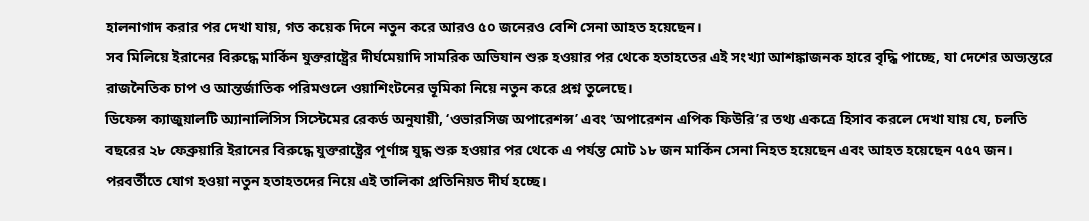হালনাগাদ করার পর দেখা যায়, গত কয়েক দিনে নতুন করে আরও ৫০ জনেরও বেশি সেনা আহত হয়েছেন।
সব মিলিয়ে ইরানের বিরুদ্ধে মার্কিন যুক্তরাষ্ট্রের দীর্ঘমেয়াদি সামরিক অভিযান শুরু হওয়ার পর থেকে হতাহতের এই সংখ্যা আশঙ্কাজনক হারে বৃদ্ধি পাচ্ছে, যা দেশের অভ্যন্তরে রাজনৈতিক চাপ ও আন্তর্জাতিক পরিমণ্ডলে ওয়াশিংটনের ভূমিকা নিয়ে নতুন করে প্রশ্ন তুলেছে।
ডিফেন্স ক্যাজুয়ালটি অ্যানালিসিস সিস্টেমের রেকর্ড অনুযায়ী, ‘ওভারসিজ অপারেশন্স’ এবং ‘অপারেশন এপিক ফিউরি’র তথ্য একত্রে হিসাব করলে দেখা যায় যে, চলতি বছরের ২৮ ফেব্রুয়ারি ইরানের বিরুদ্ধে যুক্তরাষ্ট্রের পূর্ণাঙ্গ যুদ্ধ শুরু হওয়ার পর থেকে এ পর্যন্ত মোট ১৮ জন মার্কিন সেনা নিহত হয়েছেন এবং আহত হয়েছেন ৭৫৭ জন। পরবর্তীতে যোগ হওয়া নতুন হতাহতদের নিয়ে এই তালিকা প্রতিনিয়ত দীর্ঘ হচ্ছে।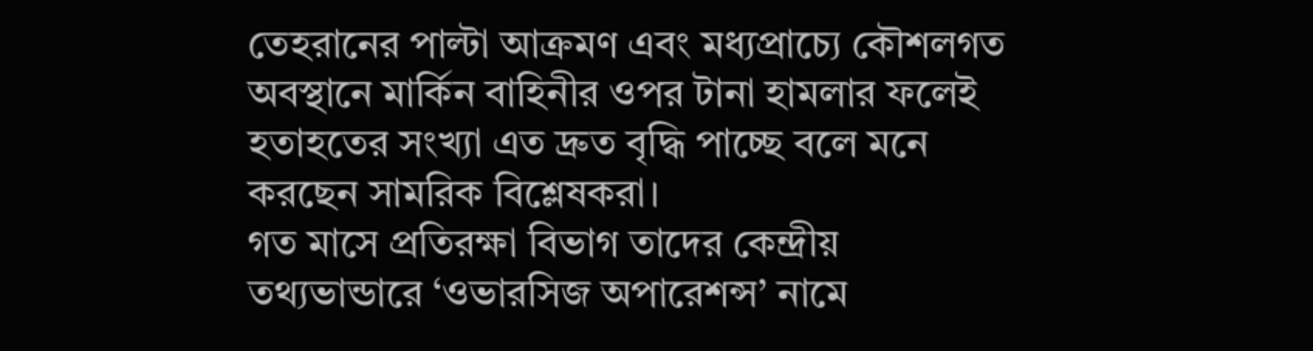তেহরানের পাল্টা আক্রমণ এবং মধ্যপ্রাচ্যে কৌশলগত অবস্থানে মার্কিন বাহিনীর ওপর টানা হামলার ফলেই হতাহতের সংখ্যা এত দ্রুত বৃদ্ধি পাচ্ছে বলে মনে করছেন সামরিক বিশ্লেষকরা।
গত মাসে প্রতিরক্ষা বিভাগ তাদের কেন্দ্রীয় তথ্যভান্ডারে ‘ওভারসিজ অপারেশন্স’ নামে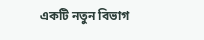একটি নতুন বিভাগ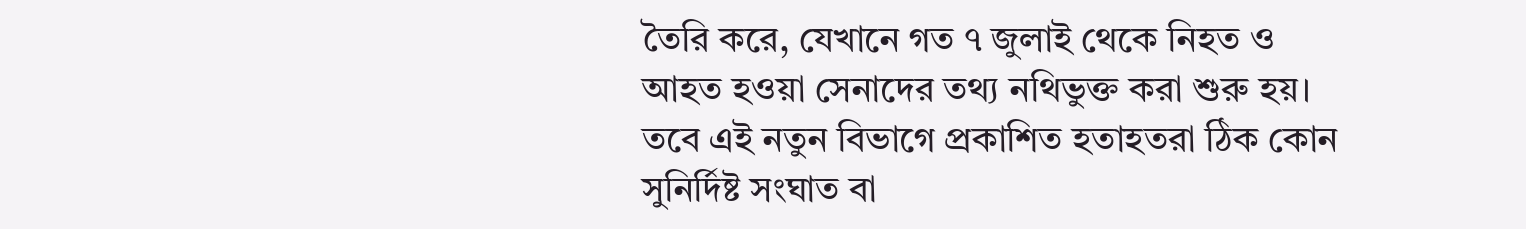তৈরি করে, যেখানে গত ৭ জুলাই থেকে নিহত ও আহত হওয়া সেনাদের তথ্য নথিভুক্ত করা শুরু হয়। তবে এই নতুন বিভাগে প্রকাশিত হতাহতরা ঠিক কোন সুনির্দিষ্ট সংঘাত বা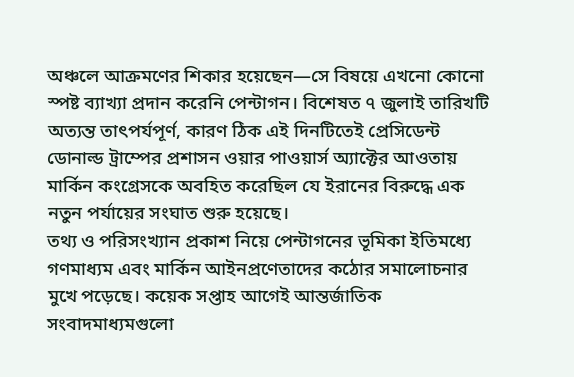অঞ্চলে আক্রমণের শিকার হয়েছেন—সে বিষয়ে এখনো কোনো স্পষ্ট ব্যাখ্যা প্রদান করেনি পেন্টাগন। বিশেষত ৭ জুলাই তারিখটি অত্যন্ত তাৎপর্যপূর্ণ, কারণ ঠিক এই দিনটিতেই প্রেসিডেন্ট ডোনাল্ড ট্রাম্পের প্রশাসন ওয়ার পাওয়ার্স অ্যাক্টের আওতায় মার্কিন কংগ্রেসকে অবহিত করেছিল যে ইরানের বিরুদ্ধে এক নতুন পর্যায়ের সংঘাত শুরু হয়েছে।
তথ্য ও পরিসংখ্যান প্রকাশ নিয়ে পেন্টাগনের ভূমিকা ইতিমধ্যে গণমাধ্যম এবং মার্কিন আইনপ্রণেতাদের কঠোর সমালোচনার মুখে পড়েছে। কয়েক সপ্তাহ আগেই আন্তর্জাতিক সংবাদমাধ্যমগুলো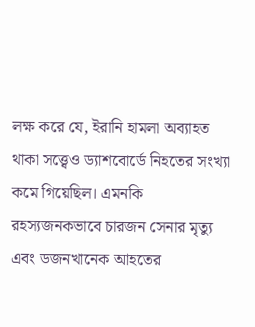লক্ষ করে যে, ইরানি হামলা অব্যাহত থাকা সত্ত্বেও ড্যাশবোর্ডে নিহতের সংখ্যা কমে গিয়েছিল। এমনকি রহস্যজনকভাবে চারজন সেনার মৃত্যু এবং ডজনখানেক আহতের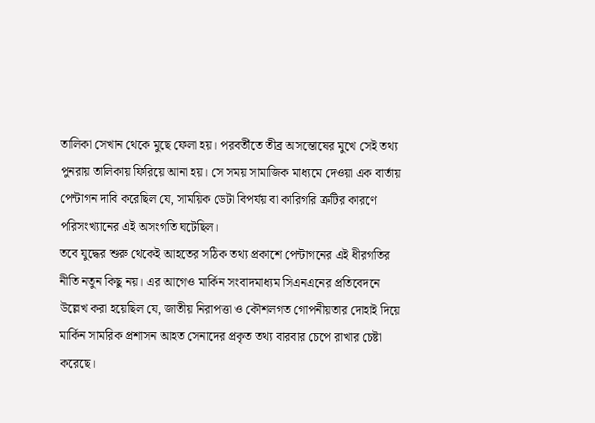তালিকা সেখান থেকে মুছে ফেলা হয়। পরবর্তীতে তীব্র অসন্তোষের মুখে সেই তথ্য পুনরায় তালিকায় ফিরিয়ে আনা হয়। সে সময় সামাজিক মাধ্যমে দেওয়া এক বার্তায় পেন্টাগন দাবি করেছিল যে, সাময়িক ডেটা বিপর্যয় বা কারিগরি ত্রুটির কারণে পরিসংখ্যানের এই অসংগতি ঘটেছিল।
তবে যুদ্ধের শুরু থেকেই আহতের সঠিক তথ্য প্রকাশে পেন্টাগনের এই ধীরগতির নীতি নতুন কিছু নয়। এর আগেও মার্কিন সংবাদমাধ্যম সিএনএনের প্রতিবেদনে উল্লেখ করা হয়েছিল যে, জাতীয় নিরাপত্তা ও কৌশলগত গোপনীয়তার দোহাই দিয়ে মার্কিন সামরিক প্রশাসন আহত সেনাদের প্রকৃত তথ্য বারবার চেপে রাখার চেষ্টা করেছে।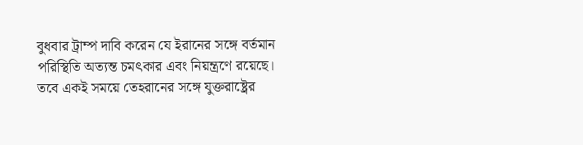বুধবার ট্রাম্প দাবি করেন যে ইরানের সঙ্গে বর্তমান পরিস্থিতি অত্যন্ত চমৎকার এবং নিয়ন্ত্রণে রয়েছে। তবে একই সময়ে তেহরানের সঙ্গে যুক্তরাষ্ট্রের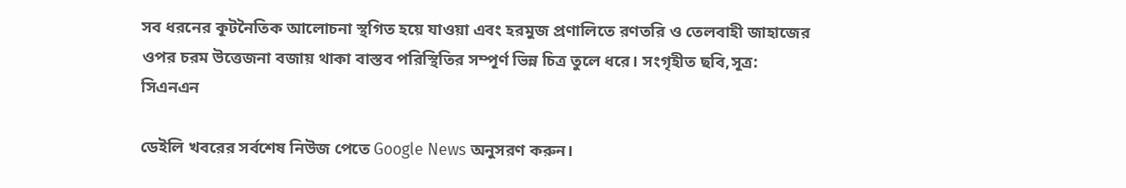সব ধরনের কূটনৈতিক আলোচনা স্থগিত হয়ে যাওয়া এবং হরমুজ প্রণালিতে রণতরি ও তেলবাহী জাহাজের ওপর চরম উত্তেজনা বজায় থাকা বাস্তব পরিস্থিতির সম্পূর্ণ ভিন্ন চিত্র তুলে ধরে। সংগৃহীত ছবি,সূত্র: সিএনএন

ডেইলি খবরের সর্বশেষ নিউজ পেতে Google News অনুসরণ করুন।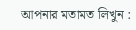আপনার মতামত লিখুন :